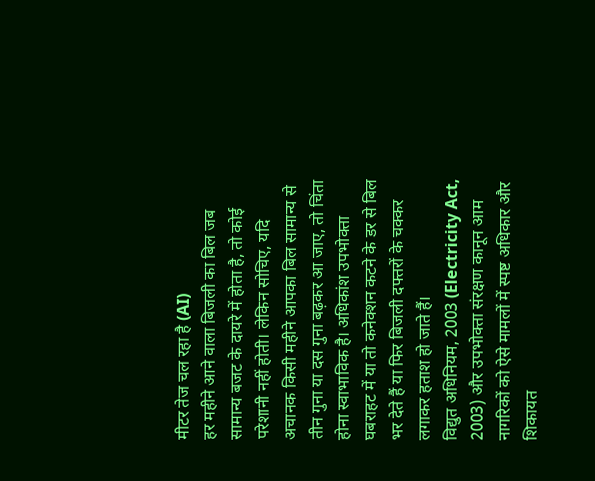मीटर तेज चल रहा है (AI)
हर महीने आने वाला बिजली का बिल जब सामान्य बजट के दायरे में होता है, तो कोई परेशानी नहीं होती। लेकिन सोचिए, यदि अचानक किसी महीने आपका बिल सामान्य से तीन गुना या दस गुना बढ़कर आ जाए, तो चिंता होना स्वाभाविक है। अधिकांश उपभोक्ता घबराहट में या तो कनेक्शन कटने के डर से बिल भर देते हैं या फिर बिजली दफ्तरों के चक्कर लगाकर हताश हो जाते हैं।
विद्युत अधिनियम, 2003 (Electricity Act, 2003) और उपभोक्ता संरक्षण कानून आम नागरिकों को ऐसे मामलों में स्पष्ट अधिकार और शिकायत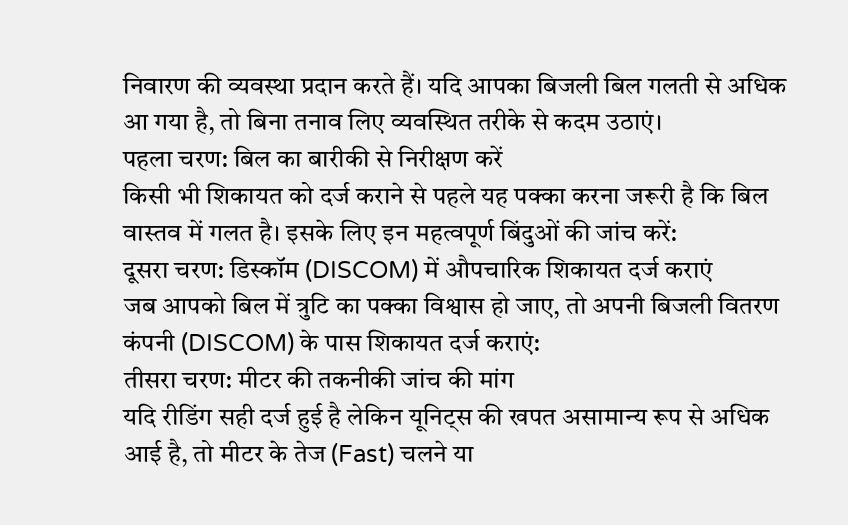निवारण की व्यवस्था प्रदान करते हैं। यदि आपका बिजली बिल गलती से अधिक आ गया है, तो बिना तनाव लिए व्यवस्थित तरीके से कदम उठाएं।
पहला चरण: बिल का बारीकी से निरीक्षण करें
किसी भी शिकायत को दर्ज कराने से पहले यह पक्का करना जरूरी है कि बिल वास्तव में गलत है। इसके लिए इन महत्वपूर्ण बिंदुओं की जांच करें:
दूसरा चरण: डिस्कॉम (DISCOM) में औपचारिक शिकायत दर्ज कराएं
जब आपको बिल में त्रुटि का पक्का विश्वास हो जाए, तो अपनी बिजली वितरण कंपनी (DISCOM) के पास शिकायत दर्ज कराएं:
तीसरा चरण: मीटर की तकनीकी जांच की मांग
यदि रीडिंग सही दर्ज हुई है लेकिन यूनिट्स की खपत असामान्य रूप से अधिक आई है, तो मीटर के तेज (Fast) चलने या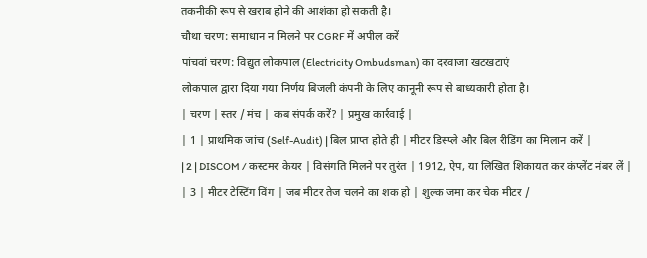तकनीकी रूप से खराब होने की आशंका हो सकती है।
चौथा चरण: समाधान न मिलने पर CGRF में अपील करें
पांचवां चरण: विद्युत लोकपाल (Electricity Ombudsman) का दरवाजा खटखटाएं
लोकपाल द्वारा दिया गया निर्णय बिजली कंपनी के लिए कानूनी रूप से बाध्यकारी होता है।
| चरण | स्तर / मंच | कब संपर्क करें? | प्रमुख कार्रवाई |
| 1 | प्राथमिक जांच (Self-Audit) | बिल प्राप्त होते ही | मीटर डिस्प्ले और बिल रीडिंग का मिलान करें |
| 2 | DISCOM / कस्टमर केयर | विसंगति मिलने पर तुरंत | 1912, ऐप, या लिखित शिकायत कर कंप्लेंट नंबर लें |
| 3 | मीटर टेस्टिंग विंग | जब मीटर तेज चलने का शक हो | शुल्क जमा कर चेक मीटर /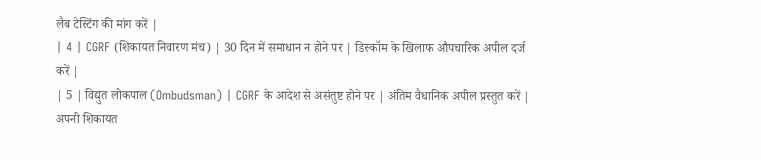लैब टेस्टिंग की मांग करें |
| 4 | CGRF (शिकायत निवारण मंच) | 30 दिन में समाधान न होने पर | डिस्कॉम के खिलाफ औपचारिक अपील दर्ज करें |
| 5 | विद्युत लोकपाल (Ombudsman) | CGRF के आदेश से असंतुष्ट होने पर | अंतिम वैधानिक अपील प्रस्तुत करें |
अपनी शिकायत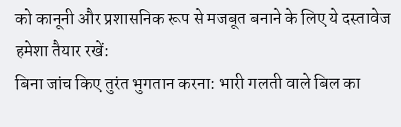को कानूनी और प्रशासनिक रूप से मजबूत बनाने के लिए ये दस्तावेज हमेशा तैयार रखें:
बिना जांच किए तुरंत भुगतान करना: भारी गलती वाले बिल का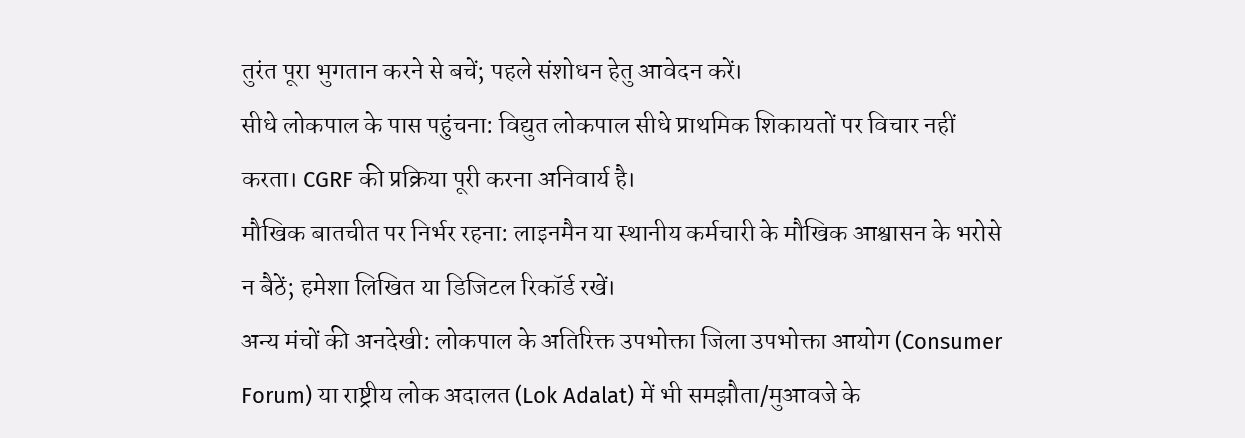तुरंत पूरा भुगतान करने से बचें; पहले संशोधन हेतु आवेदन करें।
सीधे लोकपाल के पास पहुंचना: विद्युत लोकपाल सीधे प्राथमिक शिकायतों पर विचार नहीं करता। CGRF की प्रक्रिया पूरी करना अनिवार्य है।
मौखिक बातचीत पर निर्भर रहना: लाइनमैन या स्थानीय कर्मचारी के मौखिक आश्वासन के भरोसे न बैठें; हमेशा लिखित या डिजिटल रिकॉर्ड रखें।
अन्य मंचों की अनदेखी: लोकपाल के अतिरिक्त उपभोक्ता जिला उपभोक्ता आयोग (Consumer Forum) या राष्ट्रीय लोक अदालत (Lok Adalat) में भी समझौता/मुआवजे के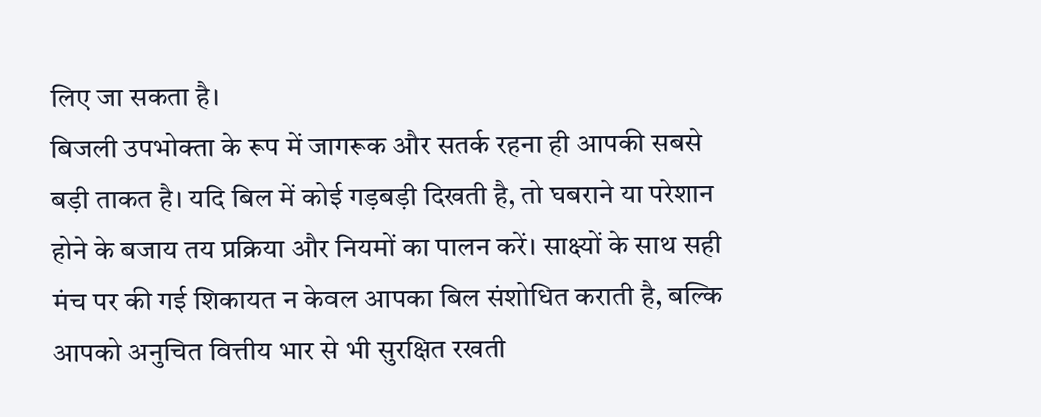लिए जा सकता है।
बिजली उपभोक्ता के रूप में जागरूक और सतर्क रहना ही आपकी सबसे बड़ी ताकत है। यदि बिल में कोई गड़बड़ी दिखती है, तो घबराने या परेशान होने के बजाय तय प्रक्रिया और नियमों का पालन करें। साक्ष्यों के साथ सही मंच पर की गई शिकायत न केवल आपका बिल संशोधित कराती है, बल्कि आपको अनुचित वित्तीय भार से भी सुरक्षित रखती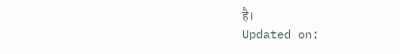है।
Updated on: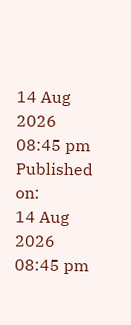14 Aug 2026 08:45 pm
Published on:
14 Aug 2026 08:45 pm